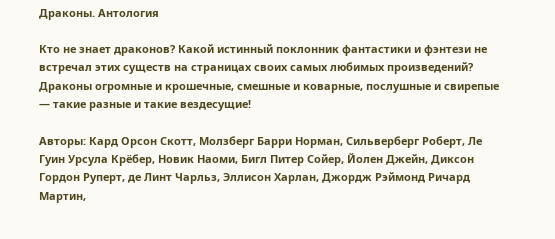Драконы. Антология

Кто не знает драконов? Какой истинный поклонник фантастики и фэнтези не встречал этих существ на страницах своих самых любимых произведений? Драконы огромные и крошечные, смешные и коварные, послушные и свирепые — такие разные и такие вездесущие!

Авторы: Кард Орсон Скотт, Молзберг Барри Норман, Сильверберг Роберт, Ле Гуин Урсула Крёбер, Новик Наоми, Бигл Питер Сойер, Йолен Джейн, Диксон Гордон Руперт, де Линт Чарльз, Эллисон Харлан, Джордж Рэймонд Ричард Мартин,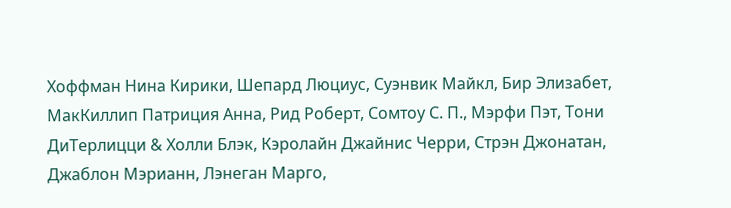Хоффман Нина Кирики, Шепард Люциус, Суэнвик Майкл, Бир Элизабет, МакКиллип Патриция Анна, Рид Роберт, Сомтоу С. П., Мэрфи Пэт, Тони ДиТерлицци & Холли Блэк, Кэролайн Джайнис Черри, Стрэн Джонатан, Джаблон Мэрианн, Лэнеган Марго,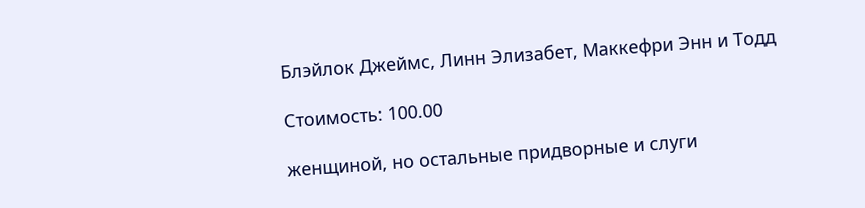Блэйлок Джеймс, Линн Элизабет, Маккефри Энн и Тодд

Стоимость: 100.00

женщиной, но остальные придворные и слуги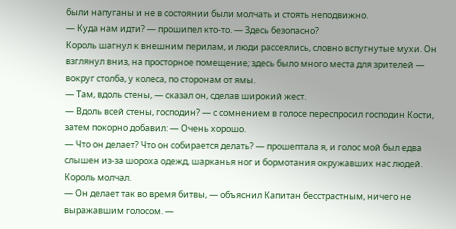были напуганы и не в состоянии были молчать и стоять неподвижно.
— Куда нам идти? — прошипел кто-то. — Здесь безопасно?
Король шагнул к внешним перилам, и люди рассеялись, словно вспугнутые мухи. Он взглянул вниз, на просторное помещение; здесь было много места для зрителей — вокруг столба, у колеса, по сторонам от ямы.
— Там, вдоль стены, — сказал он, сделав широкий жест.
— Вдоль всей стены, господин? — с сомнением в голосе переспросил господин Кости, затем покорно добавил: — Очень хорошо.
— Что он делает? Что он собирается делать? — прошептала я, и голос мой был едва слышен из-за шороха одежд, шарканья ног и бормотания окружавших нас людей.
Король молчал.
— Он делает так во время битвы, — объяснил Капитан бесстрастным, ничего не выражавшим голосом. —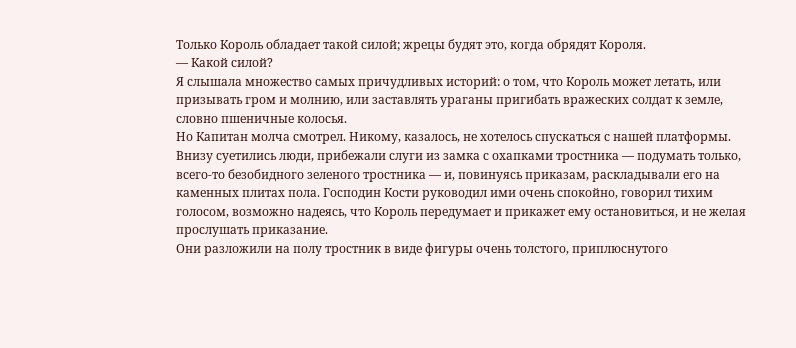Только Король обладает такой силой; жрецы будят это, когда обрядят Короля.
— Какой силой?
Я слышала множество самых причудливых историй: о том, что Король может летать, или призывать гром и молнию, или заставлять ураганы пригибать вражеских солдат к земле, словно пшеничные колосья.
Но Капитан молча смотрел. Никому, казалось, не хотелось спускаться с нашей платформы. Внизу суетились люди, прибежали слуги из замка с охапками тростника — подумать только, всего-то безобидного зеленого тростника — и, повинуясь приказам, раскладывали его на каменных плитах пола. Господин Кости руководил ими очень спокойно, говорил тихим голосом, возможно надеясь, что Король передумает и прикажет ему остановиться, и не желая прослушать приказание.
Они разложили на полу тростник в виде фигуры очень толстого, приплюснутого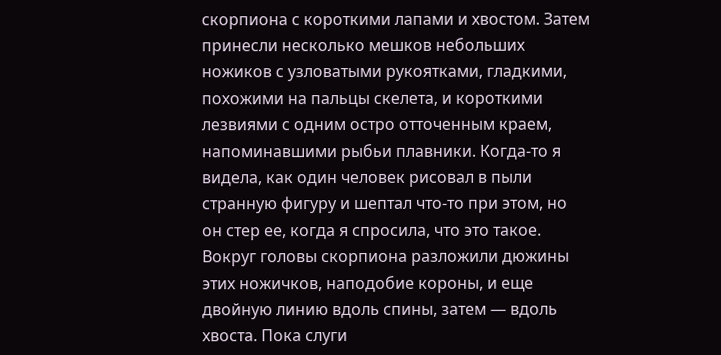скорпиона с короткими лапами и хвостом. Затем принесли несколько мешков небольших ножиков с узловатыми рукоятками, гладкими, похожими на пальцы скелета, и короткими лезвиями с одним остро отточенным краем, напоминавшими рыбьи плавники. Когда-то я видела, как один человек рисовал в пыли странную фигуру и шептал что-то при этом, но он стер ее, когда я спросила, что это такое. Вокруг головы скорпиона разложили дюжины этих ножичков, наподобие короны, и еще двойную линию вдоль спины, затем — вдоль хвоста. Пока слуги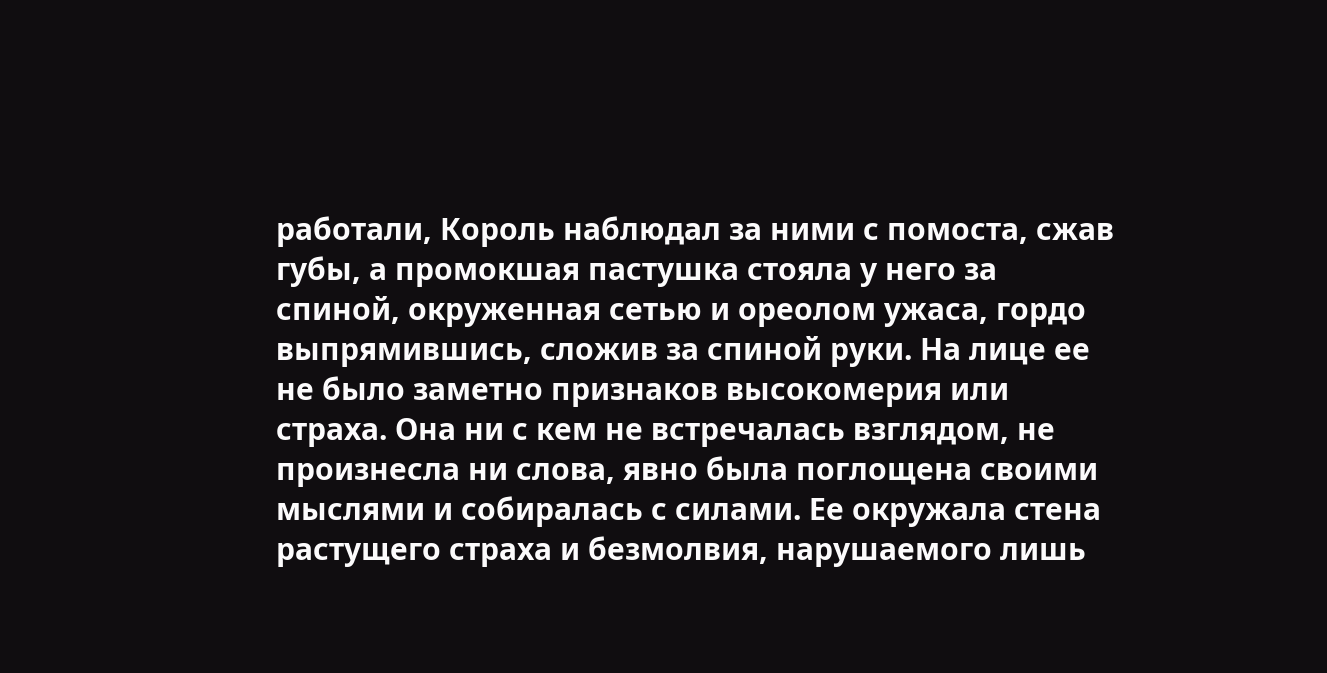работали, Король наблюдал за ними с помоста, сжав губы, а промокшая пастушка стояла у него за спиной, окруженная сетью и ореолом ужаса, гордо выпрямившись, сложив за спиной руки. На лице ее не было заметно признаков высокомерия или страха. Она ни с кем не встречалась взглядом, не произнесла ни слова, явно была поглощена своими мыслями и собиралась с силами. Ее окружала стена растущего страха и безмолвия, нарушаемого лишь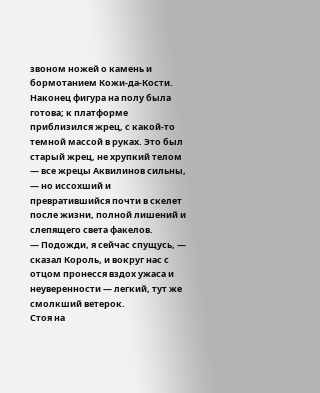звоном ножей о камень и бормотанием Кожи-да-Кости.
Наконец фигура на полу была готова; к платформе приблизился жрец, с какой-то темной массой в руках. Это был старый жрец, не хрупкий телом — все жрецы Аквилинов сильны, — но иссохший и превратившийся почти в скелет после жизни, полной лишений и слепящего света факелов.
— Подожди, я сейчас спущусь, — сказал Король, и вокруг нас с отцом пронесся вздох ужаса и неуверенности — легкий, тут же смолкший ветерок.
Стоя на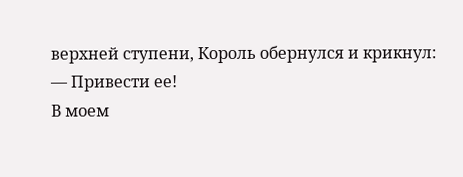верхней ступени, Король обернулся и крикнул:
— Привести ее!
В моем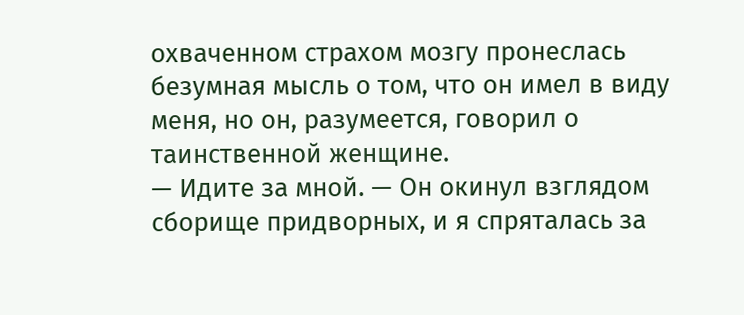охваченном страхом мозгу пронеслась безумная мысль о том, что он имел в виду меня, но он, разумеется, говорил о таинственной женщине.
— Идите за мной. — Он окинул взглядом сборище придворных, и я спряталась за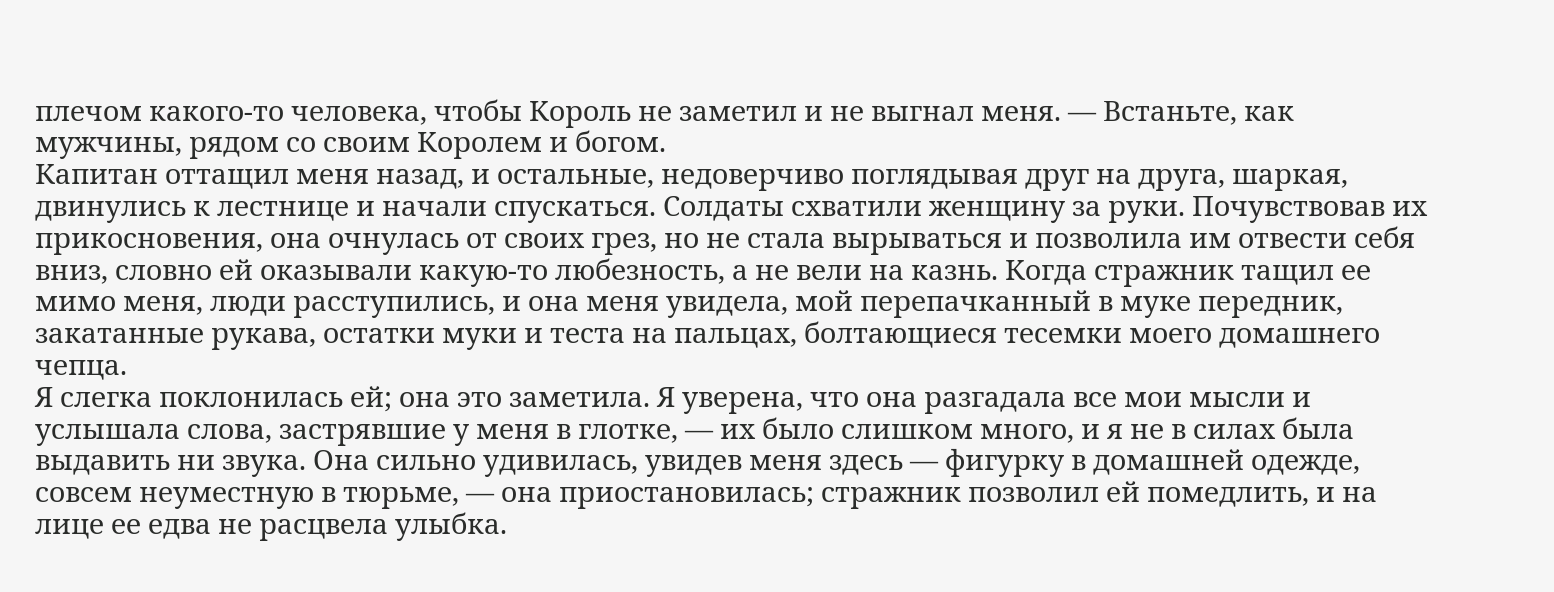плечом какого-то человека, чтобы Король не заметил и не выгнал меня. — Встаньте, как мужчины, рядом со своим Королем и богом.
Капитан оттащил меня назад, и остальные, недоверчиво поглядывая друг на друга, шаркая, двинулись к лестнице и начали спускаться. Солдаты схватили женщину за руки. Почувствовав их прикосновения, она очнулась от своих грез, но не стала вырываться и позволила им отвести себя вниз, словно ей оказывали какую-то любезность, а не вели на казнь. Когда стражник тащил ее мимо меня, люди расступились, и она меня увидела, мой перепачканный в муке передник, закатанные рукава, остатки муки и теста на пальцах, болтающиеся тесемки моего домашнего чепца.
Я слегка поклонилась ей; она это заметила. Я уверена, что она разгадала все мои мысли и услышала слова, застрявшие у меня в глотке, — их было слишком много, и я не в силах была выдавить ни звука. Она сильно удивилась, увидев меня здесь — фигурку в домашней одежде, совсем неуместную в тюрьме, — она приостановилась; стражник позволил ей помедлить, и на лице ее едва не расцвела улыбка.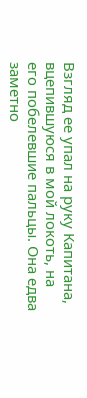Взгляд ее упал на руку Капитана, вцепившуюся в мой локоть, на его побелевшие пальцы. Она едва заметно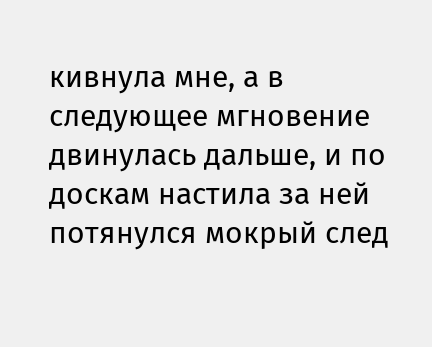кивнула мне, а в следующее мгновение двинулась дальше, и по доскам настила за ней потянулся мокрый след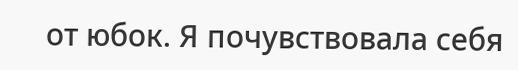от юбок. Я почувствовала себя